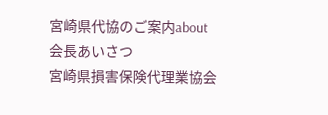宮崎県代協のご案内about
会長あいさつ
宮崎県損害保険代理業協会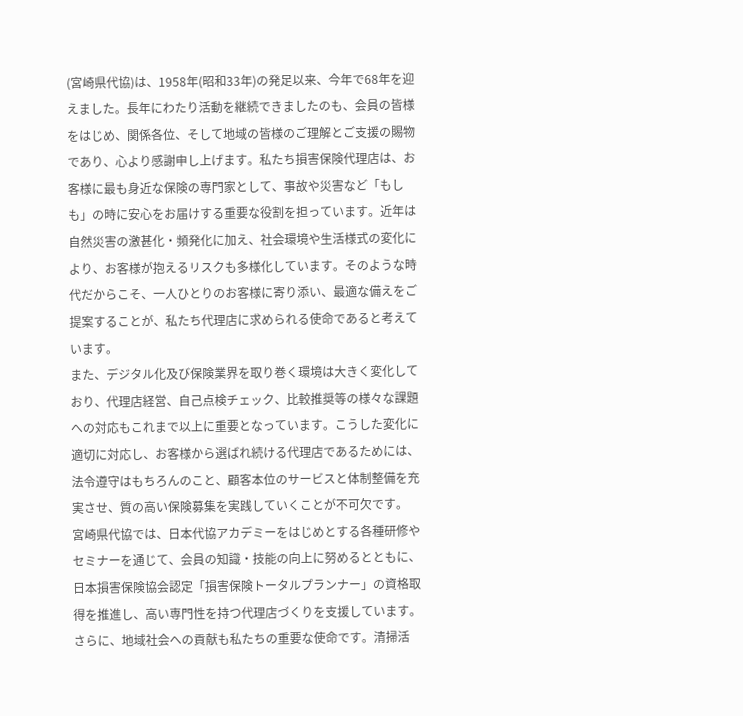(宮崎県代協)は、1958年(昭和33年)の発足以来、今年で68年を迎えました。長年にわたり活動を継続できましたのも、会員の皆様をはじめ、関係各位、そして地域の皆様のご理解とご支援の賜物であり、心より感謝申し上げます。私たち損害保険代理店は、お客様に最も身近な保険の専門家として、事故や災害など「もしも」の時に安心をお届けする重要な役割を担っています。近年は自然災害の激甚化・頻発化に加え、社会環境や生活様式の変化により、お客様が抱えるリスクも多様化しています。そのような時代だからこそ、一人ひとりのお客様に寄り添い、最適な備えをご提案することが、私たち代理店に求められる使命であると考えています。
また、デジタル化及び保険業界を取り巻く環境は大きく変化しており、代理店経営、自己点検チェック、比較推奨等の様々な課題への対応もこれまで以上に重要となっています。こうした変化に適切に対応し、お客様から選ばれ続ける代理店であるためには、法令遵守はもちろんのこと、顧客本位のサービスと体制整備を充実させ、質の高い保険募集を実践していくことが不可欠です。
宮崎県代協では、日本代協アカデミーをはじめとする各種研修やセミナーを通じて、会員の知識・技能の向上に努めるとともに、日本損害保険協会認定「損害保険トータルプランナー」の資格取得を推進し、高い専門性を持つ代理店づくりを支援しています。
さらに、地域社会への貢献も私たちの重要な使命です。清掃活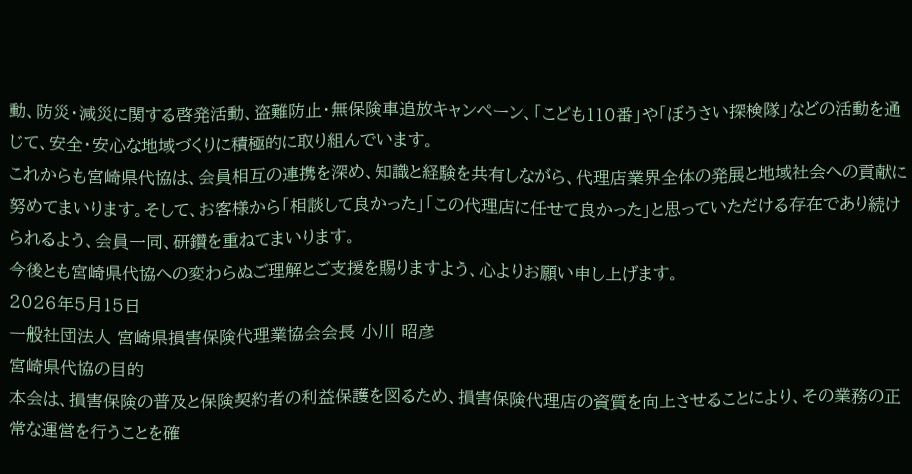動、防災・減災に関する啓発活動、盗難防止・無保険車追放キャンペーン、「こども110番」や「ぼうさい探検隊」などの活動を通じて、安全・安心な地域づくりに積極的に取り組んでいます。
これからも宮崎県代協は、会員相互の連携を深め、知識と経験を共有しながら、代理店業界全体の発展と地域社会への貢献に努めてまいります。そして、お客様から「相談して良かった」「この代理店に任せて良かった」と思っていただける存在であり続けられるよう、会員一同、研鑽を重ねてまいります。
今後とも宮崎県代協への変わらぬご理解とご支援を賜りますよう、心よりお願い申し上げます。
2026年5月15日
一般社団法人 宮崎県損害保険代理業協会会長 小川 昭彦
宮崎県代協の目的
本会は、損害保険の普及と保険契約者の利益保護を図るため、損害保険代理店の資質を向上させることにより、その業務の正常な運営を行うことを確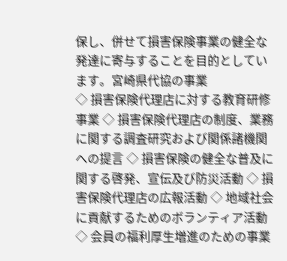保し、併せて損害保険事業の健全な発達に寄与することを目的としています。宮崎県代協の事業
◇ 損害保険代理店に対する教育研修事業 ◇ 損害保険代理店の制度、業務に関する調査研究および関係諸機関への提言 ◇ 損害保険の健全な普及に関する啓発、宣伝及び防災活動 ◇ 損害保険代理店の広報活動 ◇ 地域社会に貢献するためのボランティア活動 ◇ 会員の福利厚生増進のための事業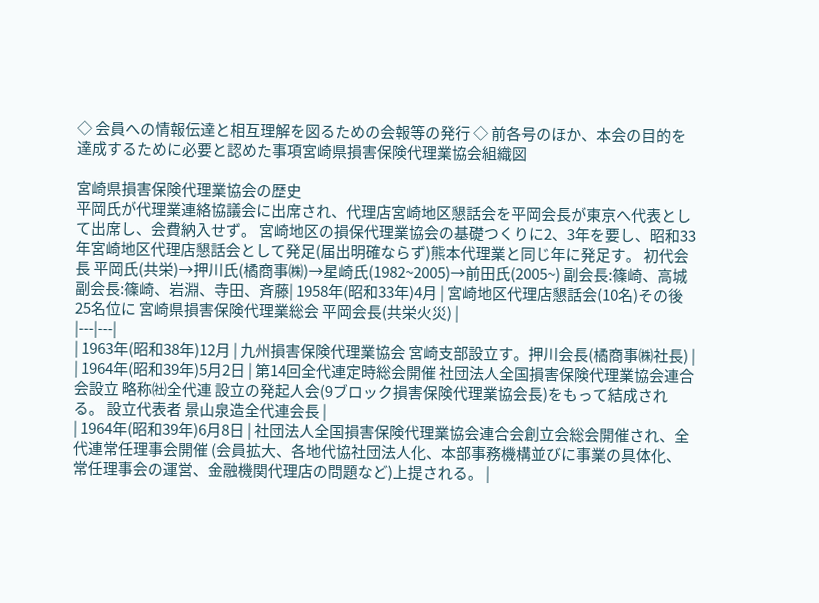◇ 会員への情報伝達と相互理解を図るための会報等の発行 ◇ 前各号のほか、本会の目的を達成するために必要と認めた事項宮崎県損害保険代理業協会組織図

宮崎県損害保険代理業協会の歴史
平岡氏が代理業連絡協議会に出席され、代理店宮崎地区懇話会を平岡会長が東京へ代表として出席し、会費納入せず。 宮崎地区の損保代理業協会の基礎つくりに2、3年を要し、昭和33年宮崎地区代理店懇話会として発足(届出明確ならず)熊本代理業と同じ年に発足す。 初代会長 平岡氏(共栄)→押川氏(橘商事㈱)→星崎氏(1982~2005)→前田氏(2005~) 副会長:篠崎、高城 副会長:篠崎、岩淵、寺田、斉藤| 1958年(昭和33年)4月 | 宮崎地区代理店懇話会(10名)その後25名位に 宮崎県損害保険代理業総会 平岡会長(共栄火災) |
|---|---|
| 1963年(昭和38年)12月 | 九州損害保険代理業協会 宮崎支部設立す。押川会長(橘商事㈱社長) |
| 1964年(昭和39年)5月2日 | 第14回全代連定時総会開催 社団法人全国損害保険代理業協会連合会設立 略称㈳全代連 設立の発起人会(9ブロック損害保険代理業協会長)をもって結成される。 設立代表者 景山泉造全代連会長 |
| 1964年(昭和39年)6月8日 | 社団法人全国損害保険代理業協会連合会創立会総会開催され、全代連常任理事会開催 (会員拡大、各地代協社団法人化、本部事務機構並びに事業の具体化、常任理事会の運営、金融機関代理店の問題など)上提される。 |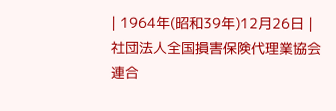| 1964年(昭和39年)12月26日 | 社団法人全国損害保険代理業協会連合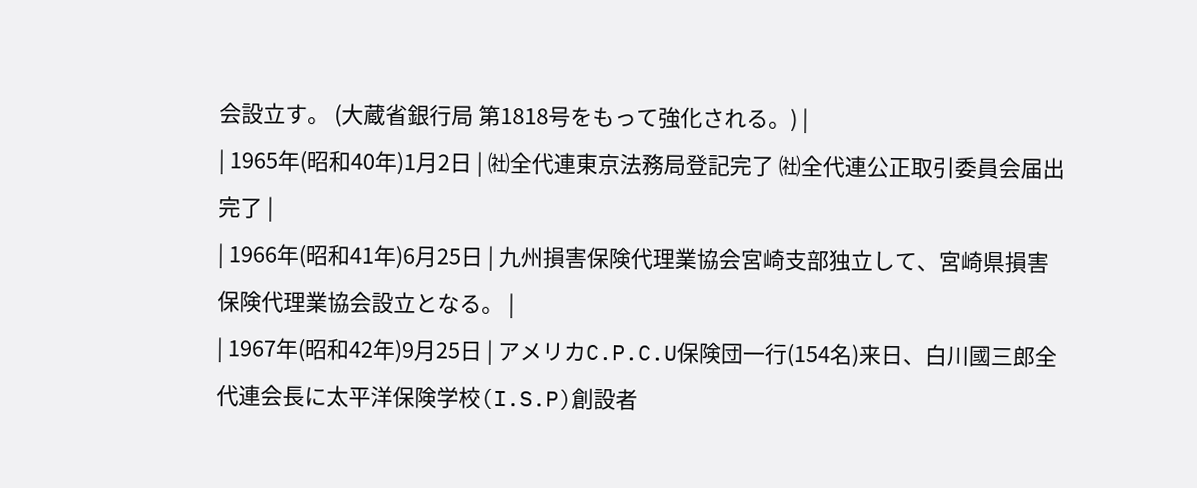会設立す。 (大蔵省銀行局 第1818号をもって強化される。) |
| 1965年(昭和40年)1月2日 | ㈳全代連東京法務局登記完了 ㈳全代連公正取引委員会届出完了 |
| 1966年(昭和41年)6月25日 | 九州損害保険代理業協会宮崎支部独立して、宮崎県損害保険代理業協会設立となる。 |
| 1967年(昭和42年)9月25日 | アメリカC.P.C.U保険団一行(154名)来日、白川國三郎全代連会長に太平洋保険学校(I.S.P)創設者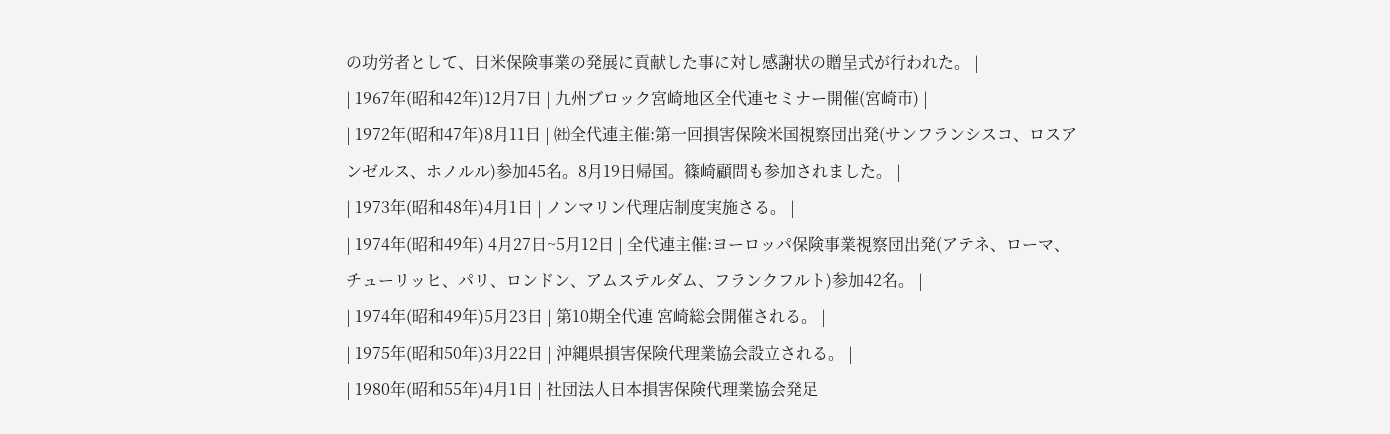の功労者として、日米保険事業の発展に貢献した事に対し感謝状の贈呈式が行われた。 |
| 1967年(昭和42年)12月7日 | 九州ブロック宮崎地区全代連セミナー開催(宮崎市) |
| 1972年(昭和47年)8月11日 | ㈳全代連主催:第一回損害保険米国視察団出発(サンフランシスコ、ロスアンゼルス、ホノルル)参加45名。8月19日帰国。篠崎顧問も参加されました。 |
| 1973年(昭和48年)4月1日 | ノンマリン代理店制度実施さる。 |
| 1974年(昭和49年) 4月27日~5月12日 | 全代連主催:ヨーロッパ保険事業視察団出発(アテネ、ローマ、チューリッヒ、パリ、ロンドン、アムステルダム、フランクフルト)参加42名。 |
| 1974年(昭和49年)5月23日 | 第10期全代連 宮崎総会開催される。 |
| 1975年(昭和50年)3月22日 | 沖縄県損害保険代理業協会設立される。 |
| 1980年(昭和55年)4月1日 | 社団法人日本損害保険代理業協会発足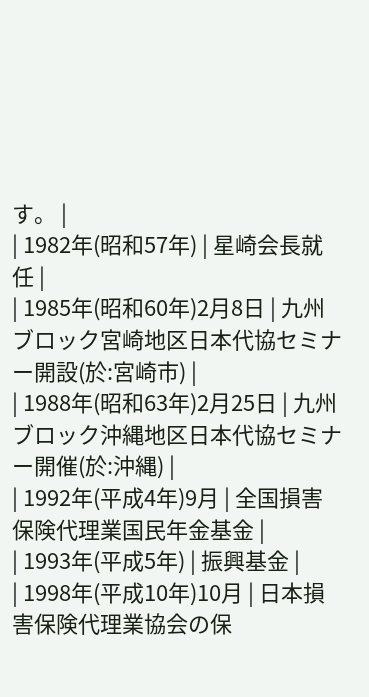す。 |
| 1982年(昭和57年) | 星崎会長就任 |
| 1985年(昭和60年)2月8日 | 九州ブロック宮崎地区日本代協セミナー開設(於:宮崎市) |
| 1988年(昭和63年)2月25日 | 九州ブロック沖縄地区日本代協セミナー開催(於:沖縄) |
| 1992年(平成4年)9月 | 全国損害保険代理業国民年金基金 |
| 1993年(平成5年) | 振興基金 |
| 1998年(平成10年)10月 | 日本損害保険代理業協会の保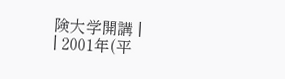険大学開講 |
| 2001年(平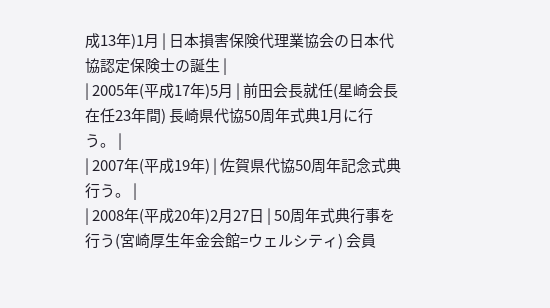成13年)1月 | 日本損害保険代理業協会の日本代協認定保険士の誕生 |
| 2005年(平成17年)5月 | 前田会長就任(星崎会長在任23年間) 長崎県代協50周年式典1月に行う。 |
| 2007年(平成19年) | 佐賀県代協50周年記念式典行う。 |
| 2008年(平成20年)2月27日 | 50周年式典行事を行う(宮崎厚生年金会館=ウェルシティ) 会員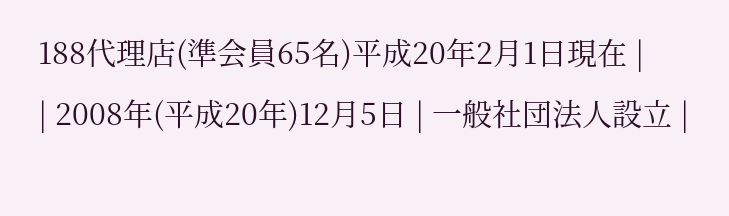188代理店(準会員65名)平成20年2月1日現在 |
| 2008年(平成20年)12月5日 | 一般社団法人設立 |